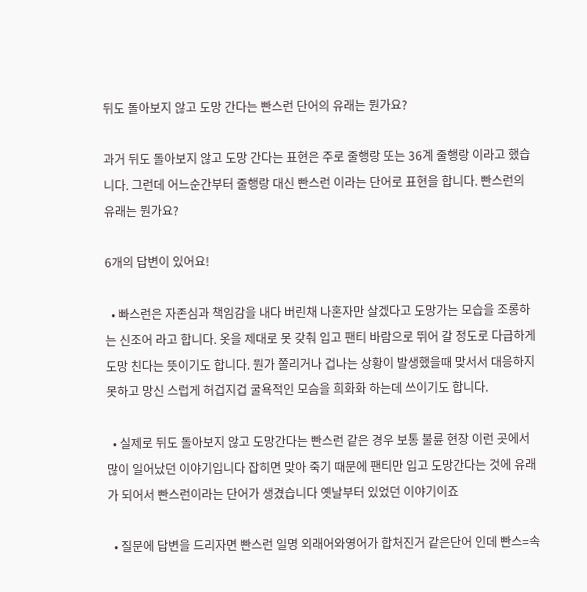뒤도 돌아보지 않고 도망 간다는 빤스런 단어의 유래는 뭔가요?

과거 뒤도 돌아보지 않고 도망 간다는 표현은 주로 줄행랑 또는 36계 줄행랑 이라고 했습니다. 그런데 어느순간부터 줄행랑 대신 빤스런 이라는 단어로 표현을 합니다. 빤스런의 유래는 뭔가요?

6개의 답변이 있어요!

  • 빠스런은 자존심과 책임감을 내다 버린채 나혼자만 살겠다고 도망가는 모습을 조롱하는 신조어 라고 합니다. 옷을 제대로 못 갖춰 입고 팬티 바람으로 뛰어 갈 정도로 다급하게 도망 친다는 뜻이기도 합니다. 뭔가 쫄리거나 겁나는 상황이 발생했을때 맞서서 대응하지 못하고 망신 스럽게 허겁지겁 굴욕적인 모슴을 희화화 하는데 쓰이기도 합니다.

  • 실제로 뒤도 돌아보지 않고 도망간다는 빤스런 같은 경우 보통 불륜 현장 이런 곳에서 많이 일어났던 이야기입니다 잡히면 맞아 죽기 때문에 팬티만 입고 도망간다는 것에 유래가 되어서 빤스런이라는 단어가 생겼습니다 옛날부터 있었던 이야기이죠

  • 질문에 답변을 드리자면 빤스런 일명 외래어와영어가 합처진거 같은단어 인데 빤스=속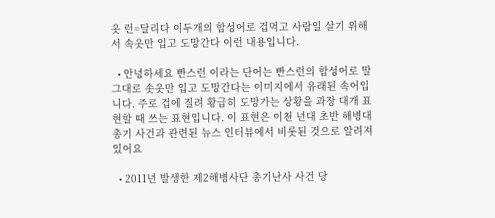옷 런=달리다 이두개의 합성어로 겁먹고 사람일 살기 위해서 속옷만 입고 도망간다 이런 내용입니다.

  • 안녕하세요 빤스런 이라는 단어는 빤스런의 합성어로 말 그대로 솟옷만 입고 도망간다는 이미지에서 유래된 속어입니다. 주로 겁에 질려 황급히 도망가는 상황을 과장 대개 표현할 때 쓰는 표현입니다. 이 표현은 이천 년대 초반 해병대 총기 사건과 관련된 뉴스 인터뷰에서 비롯된 것으로 알려져 있어요

  • 2011년 발생한 제2해병사단 총기난사 사건 당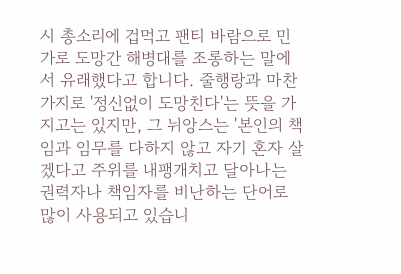시 총소리에 겁먹고 팬티 바람으로 민가로 도망간 해병대를 조롱하는 말에서 유래했다고 합니다. 줄행랑과 마찬가지로 '정신없이 도망친다'는 뜻을 가지고는 있지만, 그 뉘앙스는 '본인의 책임과 임무를 다하지 않고 자기 혼자 살겠다고 주위를 내팽개치고 달아나는 권력자나 책임자를 비난하는 단어로 많이 사용되고 있습니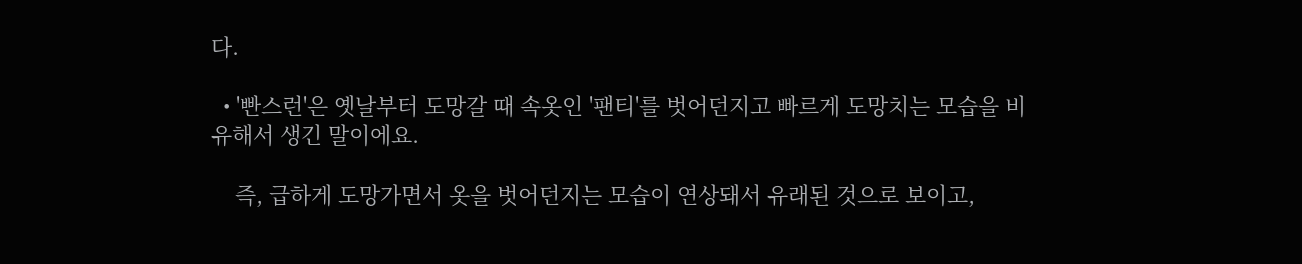다.

  • '빤스런'은 옛날부터 도망갈 때 속옷인 '팬티'를 벗어던지고 빠르게 도망치는 모습을 비유해서 생긴 말이에요.

    즉, 급하게 도망가면서 옷을 벗어던지는 모습이 연상돼서 유래된 것으로 보이고,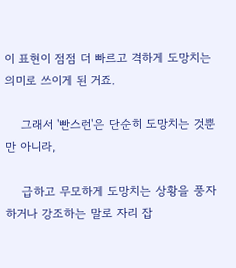이 표현이 점점 더 빠르고 격하게 도망치는 의미로 쓰이게 된 거죠.

    그래서 '빤스런'은 단순히 도망치는 것뿐만 아니라,

    급하고 무모하게 도망치는 상황을 풍자하거나 강조하는 말로 자리 잡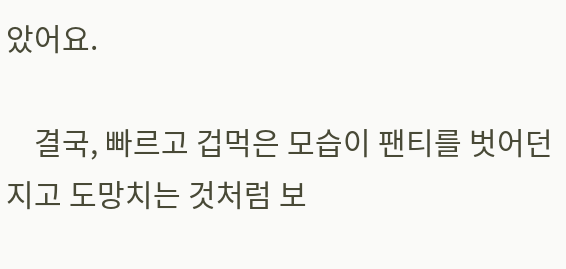았어요.

    결국, 빠르고 겁먹은 모습이 팬티를 벗어던지고 도망치는 것처럼 보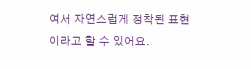여서 자연스럽게 정착된 표현이라고 할 수 있어요.